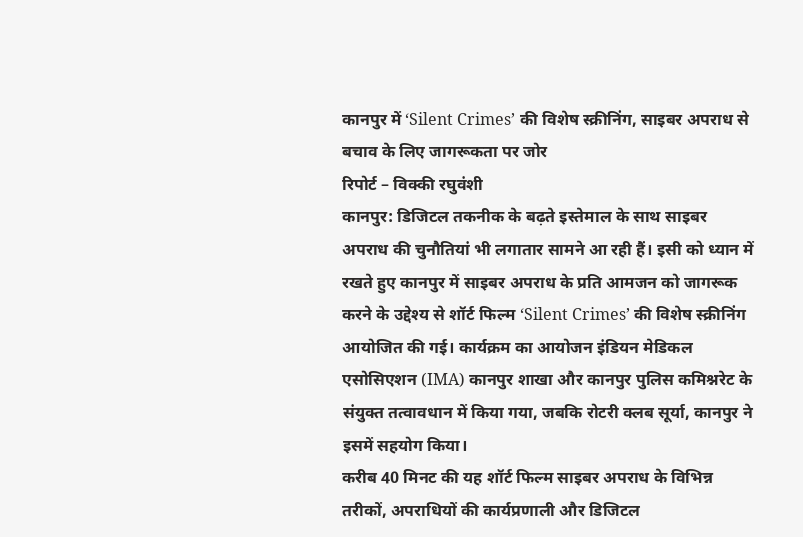कानपुर में ‘Silent Crimes’ की विशेष स्क्रीनिंग, साइबर अपराध से बचाव के लिए जागरूकता पर जोर
रिपोर्ट – विक्की रघुवंशी
कानपुर: डिजिटल तकनीक के बढ़ते इस्तेमाल के साथ साइबर अपराध की चुनौतियां भी लगातार सामने आ रही हैं। इसी को ध्यान में रखते हुए कानपुर में साइबर अपराध के प्रति आमजन को जागरूक करने के उद्देश्य से शॉर्ट फिल्म ‘Silent Crimes’ की विशेष स्क्रीनिंग आयोजित की गई। कार्यक्रम का आयोजन इंडियन मेडिकल एसोसिएशन (IMA) कानपुर शाखा और कानपुर पुलिस कमिश्नरेट के संयुक्त तत्वावधान में किया गया, जबकि रोटरी क्लब सूर्या, कानपुर ने इसमें सहयोग किया।
करीब 40 मिनट की यह शॉर्ट फिल्म साइबर अपराध के विभिन्न तरीकों, अपराधियों की कार्यप्रणाली और डिजिटल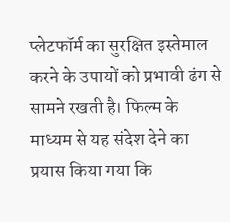प्लेटफॉर्म का सुरक्षित इस्तेमाल करने के उपायों को प्रभावी ढंग से सामने रखती है। फिल्म के माध्यम से यह संदेश देने का प्रयास किया गया कि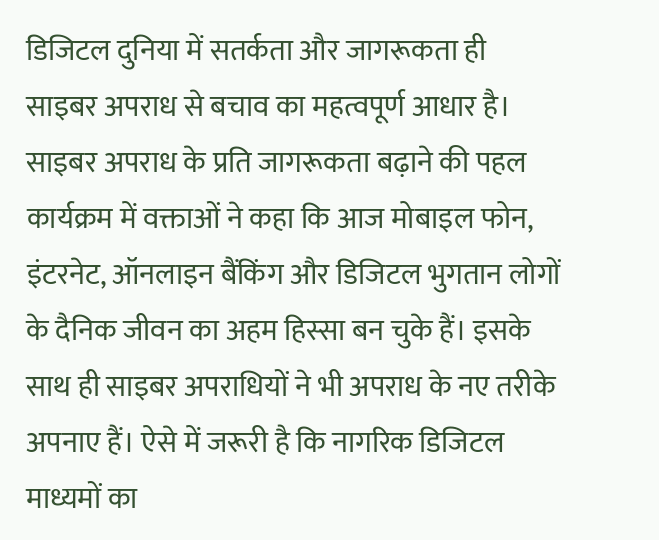डिजिटल दुनिया में सतर्कता और जागरूकता ही साइबर अपराध से बचाव का महत्वपूर्ण आधार है।
साइबर अपराध के प्रति जागरूकता बढ़ाने की पहल
कार्यक्रम में वक्ताओं ने कहा कि आज मोबाइल फोन, इंटरनेट, ऑनलाइन बैंकिंग और डिजिटल भुगतान लोगों के दैनिक जीवन का अहम हिस्सा बन चुके हैं। इसके साथ ही साइबर अपराधियों ने भी अपराध के नए तरीके अपनाए हैं। ऐसे में जरूरी है कि नागरिक डिजिटल माध्यमों का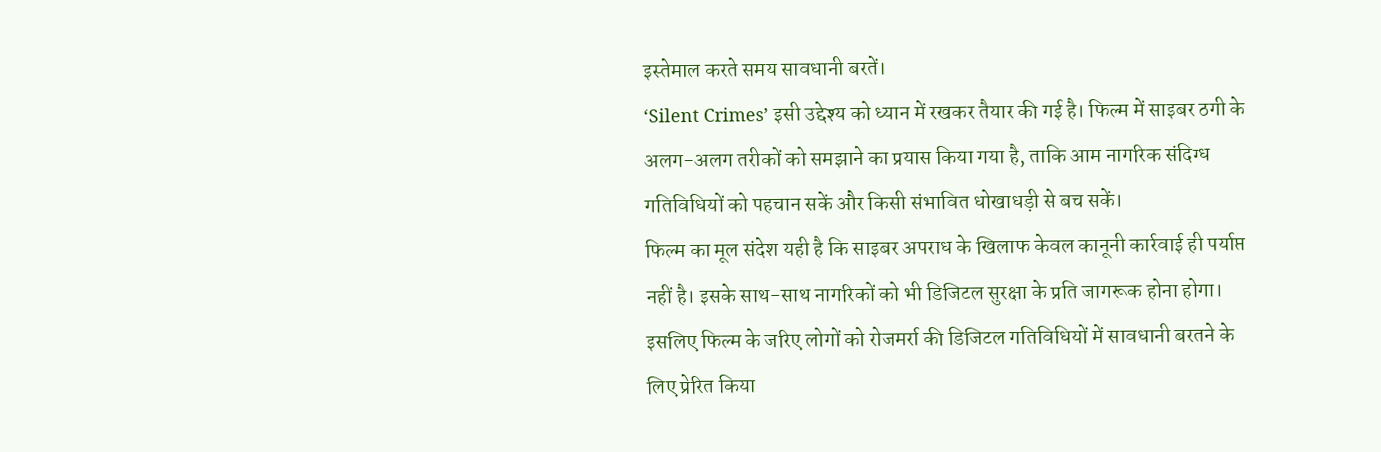इस्तेमाल करते समय सावधानी बरतें।
‘Silent Crimes’ इसी उद्देश्य को ध्यान में रखकर तैयार की गई है। फिल्म में साइबर ठगी के अलग-अलग तरीकों को समझाने का प्रयास किया गया है, ताकि आम नागरिक संदिग्ध गतिविधियों को पहचान सकें और किसी संभावित धोखाधड़ी से बच सकें।
फिल्म का मूल संदेश यही है कि साइबर अपराध के खिलाफ केवल कानूनी कार्रवाई ही पर्याप्त नहीं है। इसके साथ-साथ नागरिकों को भी डिजिटल सुरक्षा के प्रति जागरूक होना होगा। इसलिए फिल्म के जरिए लोगों को रोजमर्रा की डिजिटल गतिविधियों में सावधानी बरतने के लिए प्रेरित किया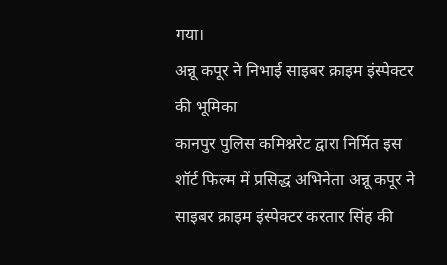गया।
अन्नू कपूर ने निभाई साइबर क्राइम इंस्पेक्टर की भूमिका
कानपुर पुलिस कमिश्नरेट द्वारा निर्मित इस शॉर्ट फिल्म में प्रसिद्ध अभिनेता अन्नू कपूर ने साइबर क्राइम इंस्पेक्टर करतार सिंह की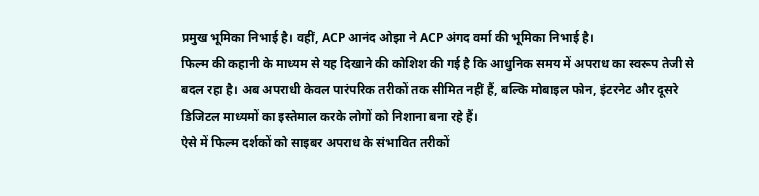प्रमुख भूमिका निभाई है। वहीं, ACP आनंद ओझा ने ACP अंगद वर्मा की भूमिका निभाई है।
फिल्म की कहानी के माध्यम से यह दिखाने की कोशिश की गई है कि आधुनिक समय में अपराध का स्वरूप तेजी से बदल रहा है। अब अपराधी केवल पारंपरिक तरीकों तक सीमित नहीं हैं, बल्कि मोबाइल फोन, इंटरनेट और दूसरे डिजिटल माध्यमों का इस्तेमाल करके लोगों को निशाना बना रहे हैं।
ऐसे में फिल्म दर्शकों को साइबर अपराध के संभावित तरीकों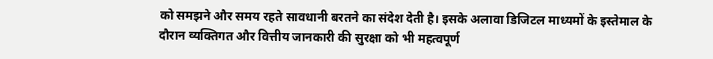को समझने और समय रहते सावधानी बरतने का संदेश देती है। इसके अलावा डिजिटल माध्यमों के इस्तेमाल के दौरान व्यक्तिगत और वित्तीय जानकारी की सुरक्षा को भी महत्वपूर्ण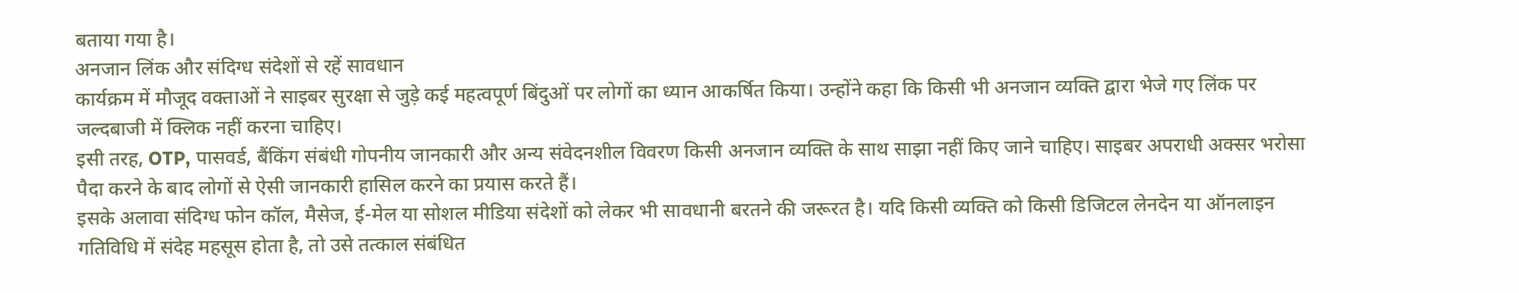बताया गया है।
अनजान लिंक और संदिग्ध संदेशों से रहें सावधान
कार्यक्रम में मौजूद वक्ताओं ने साइबर सुरक्षा से जुड़े कई महत्वपूर्ण बिंदुओं पर लोगों का ध्यान आकर्षित किया। उन्होंने कहा कि किसी भी अनजान व्यक्ति द्वारा भेजे गए लिंक पर जल्दबाजी में क्लिक नहीं करना चाहिए।
इसी तरह, OTP, पासवर्ड, बैंकिंग संबंधी गोपनीय जानकारी और अन्य संवेदनशील विवरण किसी अनजान व्यक्ति के साथ साझा नहीं किए जाने चाहिए। साइबर अपराधी अक्सर भरोसा पैदा करने के बाद लोगों से ऐसी जानकारी हासिल करने का प्रयास करते हैं।
इसके अलावा संदिग्ध फोन कॉल, मैसेज, ई-मेल या सोशल मीडिया संदेशों को लेकर भी सावधानी बरतने की जरूरत है। यदि किसी व्यक्ति को किसी डिजिटल लेनदेन या ऑनलाइन गतिविधि में संदेह महसूस होता है, तो उसे तत्काल संबंधित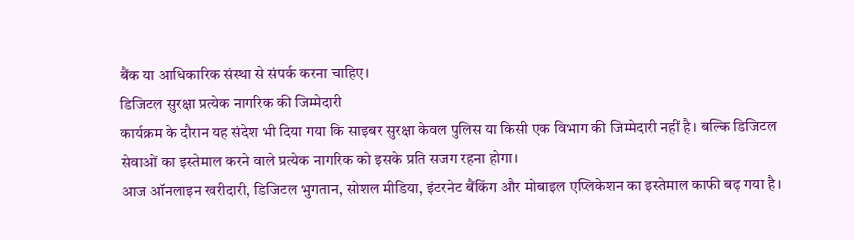बैंक या आधिकारिक संस्था से संपर्क करना चाहिए।
डिजिटल सुरक्षा प्रत्येक नागरिक की जिम्मेदारी
कार्यक्रम के दौरान यह संदेश भी दिया गया कि साइबर सुरक्षा केवल पुलिस या किसी एक विभाग की जिम्मेदारी नहीं है। बल्कि डिजिटल सेवाओं का इस्तेमाल करने वाले प्रत्येक नागरिक को इसके प्रति सजग रहना होगा।
आज ऑनलाइन खरीदारी, डिजिटल भुगतान, सोशल मीडिया, इंटरनेट बैंकिंग और मोबाइल एप्लिकेशन का इस्तेमाल काफी बढ़ गया है।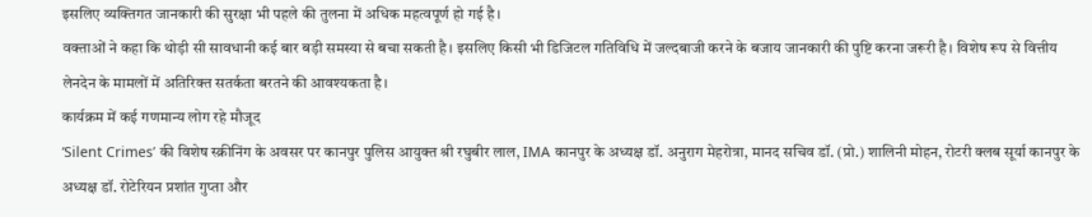इसलिए व्यक्तिगत जानकारी की सुरक्षा भी पहले की तुलना में अधिक महत्वपूर्ण हो गई है।
वक्ताओं ने कहा कि थोड़ी सी सावधानी कई बार बड़ी समस्या से बचा सकती है। इसलिए किसी भी डिजिटल गतिविधि में जल्दबाजी करने के बजाय जानकारी की पुष्टि करना जरूरी है। विशेष रूप से वित्तीय लेनदेन के मामलों में अतिरिक्त सतर्कता बरतने की आवश्यकता है।
कार्यक्रम में कई गणमान्य लोग रहे मौजूद
‘Silent Crimes’ की विशेष स्क्रीनिंग के अवसर पर कानपुर पुलिस आयुक्त श्री रघुबीर लाल, IMA कानपुर के अध्यक्ष डॉ. अनुराग मेहरोत्रा, मानद सचिव डॉ. (प्रो.) शालिनी मोहन, रोटरी क्लब सूर्या कानपुर के अध्यक्ष डॉ. रोटेरियन प्रशांत गुप्ता और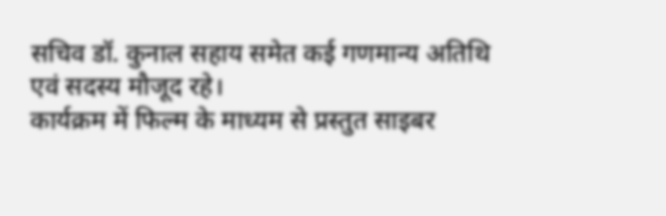सचिव डॉ. कुनाल सहाय समेत कई गणमान्य अतिथि एवं सदस्य मौजूद रहे।
कार्यक्रम में फिल्म के माध्यम से प्रस्तुत साइबर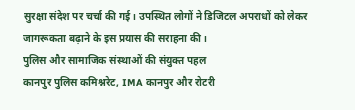सुरक्षा संदेश पर चर्चा की गई। उपस्थित लोगों ने डिजिटल अपराधों को लेकर जागरूकता बढ़ाने के इस प्रयास की सराहना की।
पुलिस और सामाजिक संस्थाओं की संयुक्त पहल
कानपुर पुलिस कमिश्नरेट, IMA कानपुर और रोटरी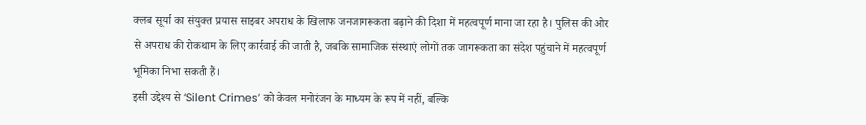क्लब सूर्या का संयुक्त प्रयास साइबर अपराध के खिलाफ जनजागरूकता बढ़ाने की दिशा में महत्वपूर्ण माना जा रहा है। पुलिस की ओर से अपराध की रोकथाम के लिए कार्रवाई की जाती है, जबकि सामाजिक संस्थाएं लोगों तक जागरूकता का संदेश पहुंचाने में महत्वपूर्ण भूमिका निभा सकती हैं।
इसी उद्देश्य से ‘Silent Crimes’ को केवल मनोरंजन के माध्यम के रूप में नहीं, बल्कि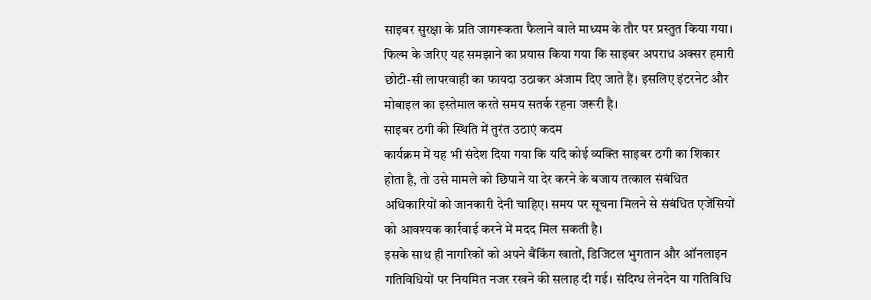साइबर सुरक्षा के प्रति जागरूकता फैलाने वाले माध्यम के तौर पर प्रस्तुत किया गया।
फिल्म के जरिए यह समझाने का प्रयास किया गया कि साइबर अपराध अक्सर हमारी छोटी-सी लापरवाही का फायदा उठाकर अंजाम दिए जाते हैं। इसलिए इंटरनेट और मोबाइल का इस्तेमाल करते समय सतर्क रहना जरूरी है।
साइबर ठगी की स्थिति में तुरंत उठाएं कदम
कार्यक्रम में यह भी संदेश दिया गया कि यदि कोई व्यक्ति साइबर ठगी का शिकार होता है, तो उसे मामले को छिपाने या देर करने के बजाय तत्काल संबंधित अधिकारियों को जानकारी देनी चाहिए। समय पर सूचना मिलने से संबंधित एजेंसियों को आवश्यक कार्रवाई करने में मदद मिल सकती है।
इसके साथ ही नागरिकों को अपने बैंकिंग खातों, डिजिटल भुगतान और ऑनलाइन गतिविधियों पर नियमित नजर रखने की सलाह दी गई। संदिग्ध लेनदेन या गतिविधि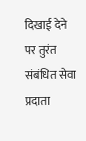दिखाई देने पर तुरंत संबंधित सेवा प्रदाता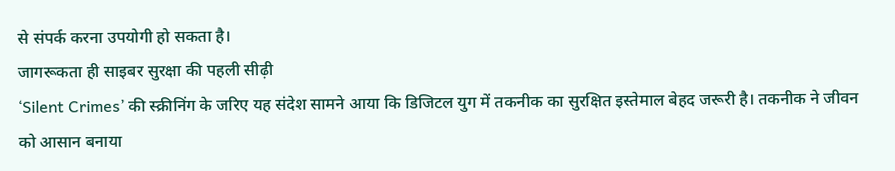से संपर्क करना उपयोगी हो सकता है।
जागरूकता ही साइबर सुरक्षा की पहली सीढ़ी
‘Silent Crimes’ की स्क्रीनिंग के जरिए यह संदेश सामने आया कि डिजिटल युग में तकनीक का सुरक्षित इस्तेमाल बेहद जरूरी है। तकनीक ने जीवन को आसान बनाया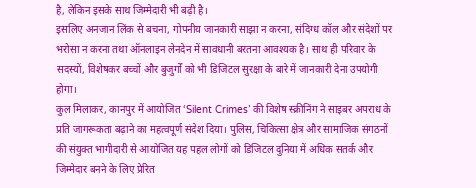है, लेकिन इसके साथ जिम्मेदारी भी बढ़ी है।
इसलिए अनजान लिंक से बचना, गोपनीय जानकारी साझा न करना, संदिग्ध कॉल और संदेशों पर भरोसा न करना तथा ऑनलाइन लेनदेन में सावधानी बरतना आवश्यक है। साथ ही परिवार के सदस्यों, विशेषकर बच्चों और बुजुर्गों को भी डिजिटल सुरक्षा के बारे में जानकारी देना उपयोगी होगा।
कुल मिलाकर, कानपुर में आयोजित ‘Silent Crimes’ की विशेष स्क्रीनिंग ने साइबर अपराध के प्रति जागरूकता बढ़ाने का महत्वपूर्ण संदेश दिया। पुलिस, चिकित्सा क्षेत्र और सामाजिक संगठनों की संयुक्त भागीदारी से आयोजित यह पहल लोगों को डिजिटल दुनिया में अधिक सतर्क और जिम्मेदार बनने के लिए प्रेरित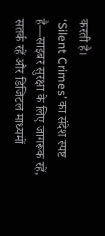करती है।
‘Silent Crimes’ का संदेश स्पष्ट है—साइबर सुरक्षा के लिए जागरूक रहें, सतर्क रहें और डिजिटल माध्यमों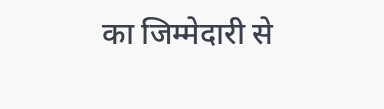का जिम्मेदारी से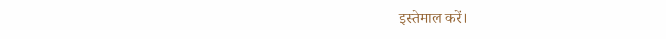इस्तेमाल करें।